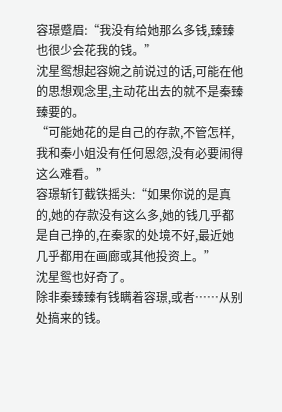容璟蹙眉:“我没有给她那么多钱,臻臻也很少会花我的钱。”
沈星鸳想起容婉之前说过的话,可能在他的思想观念里,主动花出去的就不是秦臻臻要的。
“可能她花的是自己的存款,不管怎样,我和秦小姐没有任何恩怨,没有必要闹得这么难看。”
容璟斩钉截铁摇头:“如果你说的是真的,她的存款没有这么多,她的钱几乎都是自己挣的,在秦家的处境不好,最近她几乎都用在画廊或其他投资上。”
沈星鸳也好奇了。
除非秦臻臻有钱瞒着容璟,或者……从别处搞来的钱。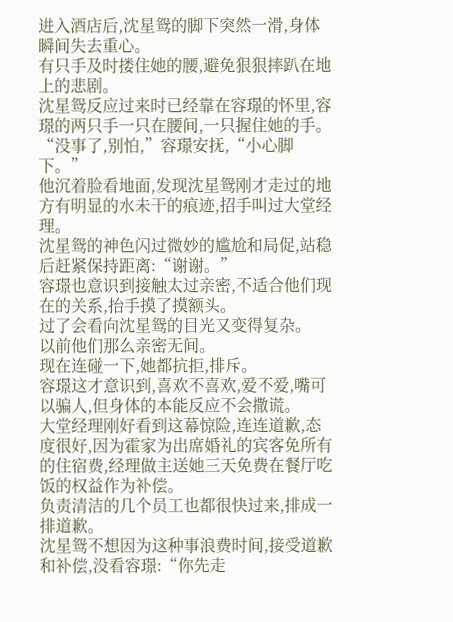进入酒店后,沈星鸳的脚下突然一滑,身体瞬间失去重心。
有只手及时搂住她的腰,避免狠狠摔趴在地上的悲剧。
沈星鸳反应过来时已经靠在容璟的怀里,容璟的两只手一只在腰间,一只握住她的手。
“没事了,别怕,”容璟安抚,“小心脚下。”
他沉着脸看地面,发现沈星鸳刚才走过的地方有明显的水未干的痕迹,招手叫过大堂经理。
沈星鸳的神色闪过微妙的尴尬和局促,站稳后赶紧保持距离:“谢谢。”
容璟也意识到接触太过亲密,不适合他们现在的关系,抬手摸了摸额头。
过了会看向沈星鸳的目光又变得复杂。
以前他们那么亲密无间。
现在连碰一下,她都抗拒,排斥。
容璟这才意识到,喜欢不喜欢,爱不爱,嘴可以骗人,但身体的本能反应不会撒谎。
大堂经理刚好看到这幕惊险,连连道歉,态度很好,因为霍家为出席婚礼的宾客免所有的住宿费,经理做主送她三天免费在餐厅吃饭的权益作为补偿。
负责清洁的几个员工也都很快过来,排成一排道歉。
沈星鸳不想因为这种事浪费时间,接受道歉和补偿,没看容璟:“你先走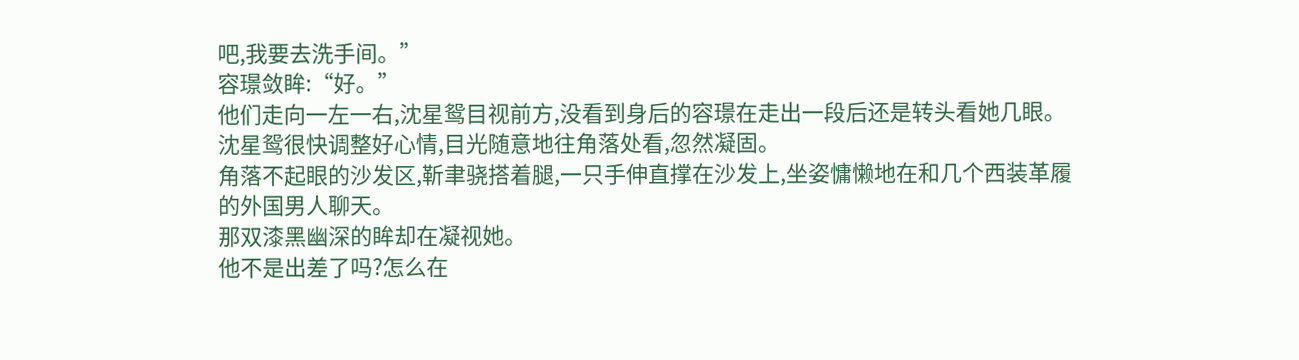吧,我要去洗手间。”
容璟敛眸:“好。”
他们走向一左一右,沈星鸳目视前方,没看到身后的容璟在走出一段后还是转头看她几眼。
沈星鸳很快调整好心情,目光随意地往角落处看,忽然凝固。
角落不起眼的沙发区,靳聿骁搭着腿,一只手伸直撑在沙发上,坐姿慵懒地在和几个西装革履的外国男人聊天。
那双漆黑幽深的眸却在凝视她。
他不是出差了吗?怎么在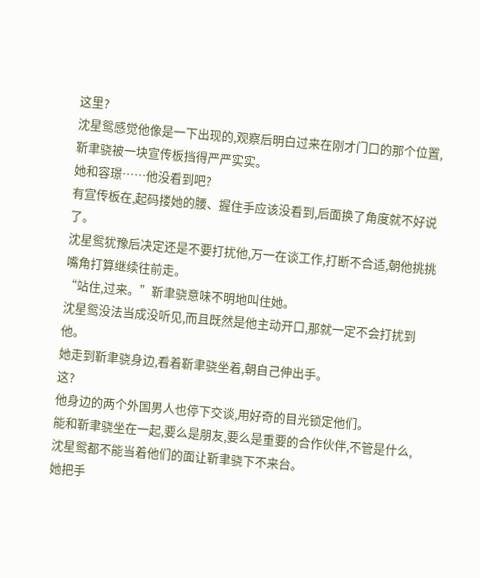这里?
沈星鸳感觉他像是一下出现的,观察后明白过来在刚才门口的那个位置,靳聿骁被一块宣传板挡得严严实实。
她和容璟……他没看到吧?
有宣传板在,起码搂她的腰、握住手应该没看到,后面换了角度就不好说了。
沈星鸳犹豫后决定还是不要打扰他,万一在谈工作,打断不合适,朝他挑挑嘴角打算继续往前走。
“站住,过来。”靳聿骁意味不明地叫住她。
沈星鸳没法当成没听见,而且既然是他主动开口,那就一定不会打扰到他。
她走到靳聿骁身边,看着靳聿骁坐着,朝自己伸出手。
这?
他身边的两个外国男人也停下交谈,用好奇的目光锁定他们。
能和靳聿骁坐在一起,要么是朋友,要么是重要的合作伙伴,不管是什么,沈星鸳都不能当着他们的面让靳聿骁下不来台。
她把手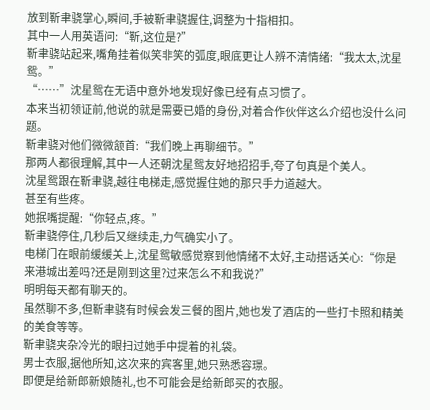放到靳聿骁掌心,瞬间,手被靳聿骁握住,调整为十指相扣。
其中一人用英语问:“靳,这位是?”
靳聿骁站起来,嘴角挂着似笑非笑的弧度,眼底更让人辨不清情绪:“我太太,沈星鸳。”
“……”沈星鸳在无语中意外地发现好像已经有点习惯了。
本来当初领证前,他说的就是需要已婚的身份,对着合作伙伴这么介绍也没什么问题。
靳聿骁对他们微微颔首:“我们晚上再聊细节。”
那两人都很理解,其中一人还朝沈星鸳友好地招招手,夸了句真是个美人。
沈星鸳跟在靳聿骁,越往电梯走,感觉握住她的那只手力道越大。
甚至有些疼。
她抿嘴提醒:“你轻点,疼。”
靳聿骁停住,几秒后又继续走,力气确实小了。
电梯门在眼前缓缓关上,沈星鸳敏感觉察到他情绪不太好,主动搭话关心:“你是来港城出差吗?还是刚到这里?过来怎么不和我说?”
明明每天都有聊天的。
虽然聊不多,但靳聿骁有时候会发三餐的图片,她也发了酒店的一些打卡照和精美的美食等等。
靳聿骁夹杂冷光的眼扫过她手中提着的礼袋。
男士衣服,据他所知,这次来的宾客里,她只熟悉容璟。
即便是给新郎新娘随礼,也不可能会是给新郎买的衣服。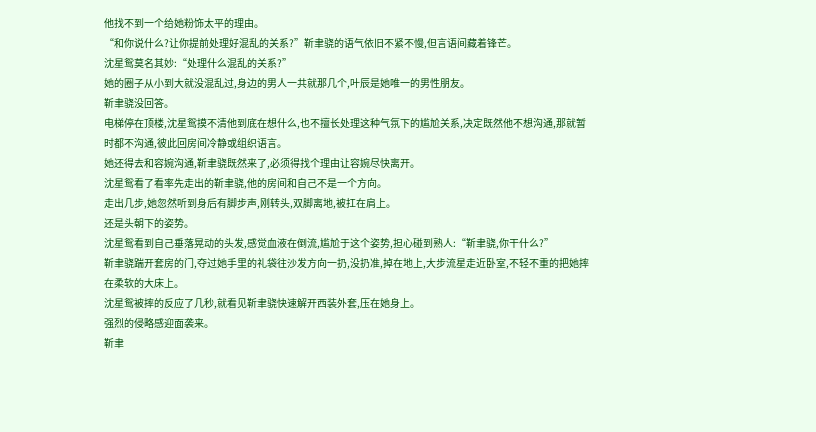他找不到一个给她粉饰太平的理由。
“和你说什么?让你提前处理好混乱的关系?”靳聿骁的语气依旧不紧不慢,但言语间藏着锋芒。
沈星鸳莫名其妙:“处理什么混乱的关系?”
她的圈子从小到大就没混乱过,身边的男人一共就那几个,叶辰是她唯一的男性朋友。
靳聿骁没回答。
电梯停在顶楼,沈星鸳摸不清他到底在想什么,也不擅长处理这种气氛下的尴尬关系,决定既然他不想沟通,那就暂时都不沟通,彼此回房间冷静或组织语言。
她还得去和容婉沟通,靳聿骁既然来了,必须得找个理由让容婉尽快离开。
沈星鸳看了看率先走出的靳聿骁,他的房间和自己不是一个方向。
走出几步,她忽然听到身后有脚步声,刚转头,双脚离地,被扛在肩上。
还是头朝下的姿势。
沈星鸳看到自己垂落晃动的头发,感觉血液在倒流,尴尬于这个姿势,担心碰到熟人:“靳聿骁,你干什么?”
靳聿骁踹开套房的门,夺过她手里的礼袋往沙发方向一扔,没扔准,掉在地上,大步流星走近卧室,不轻不重的把她摔在柔软的大床上。
沈星鸳被摔的反应了几秒,就看见靳聿骁快速解开西装外套,压在她身上。
强烈的侵略感迎面袭来。
靳聿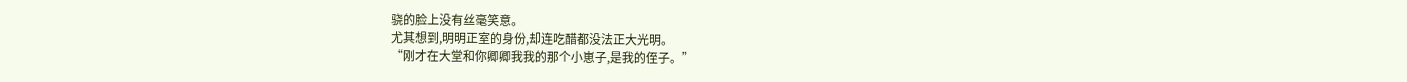骁的脸上没有丝毫笑意。
尤其想到,明明正室的身份,却连吃醋都没法正大光明。
“刚才在大堂和你卿卿我我的那个小崽子,是我的侄子。”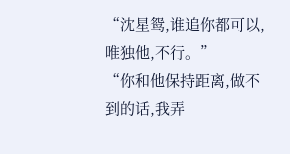“沈星鸳,谁追你都可以,唯独他,不行。”
“你和他保持距离,做不到的话,我弄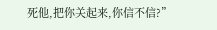死他,把你关起来,你信不信?”